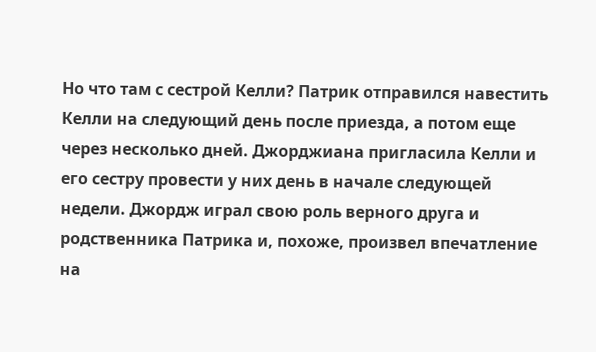Но что там с сестрой Келли? Патрик отправился навестить Келли на следующий день после приезда, а потом еще через несколько дней. Джорджиана пригласила Келли и его сестру провести у них день в начале следующей недели. Джордж играл свою роль верного друга и родственника Патрика и, похоже, произвел впечатление на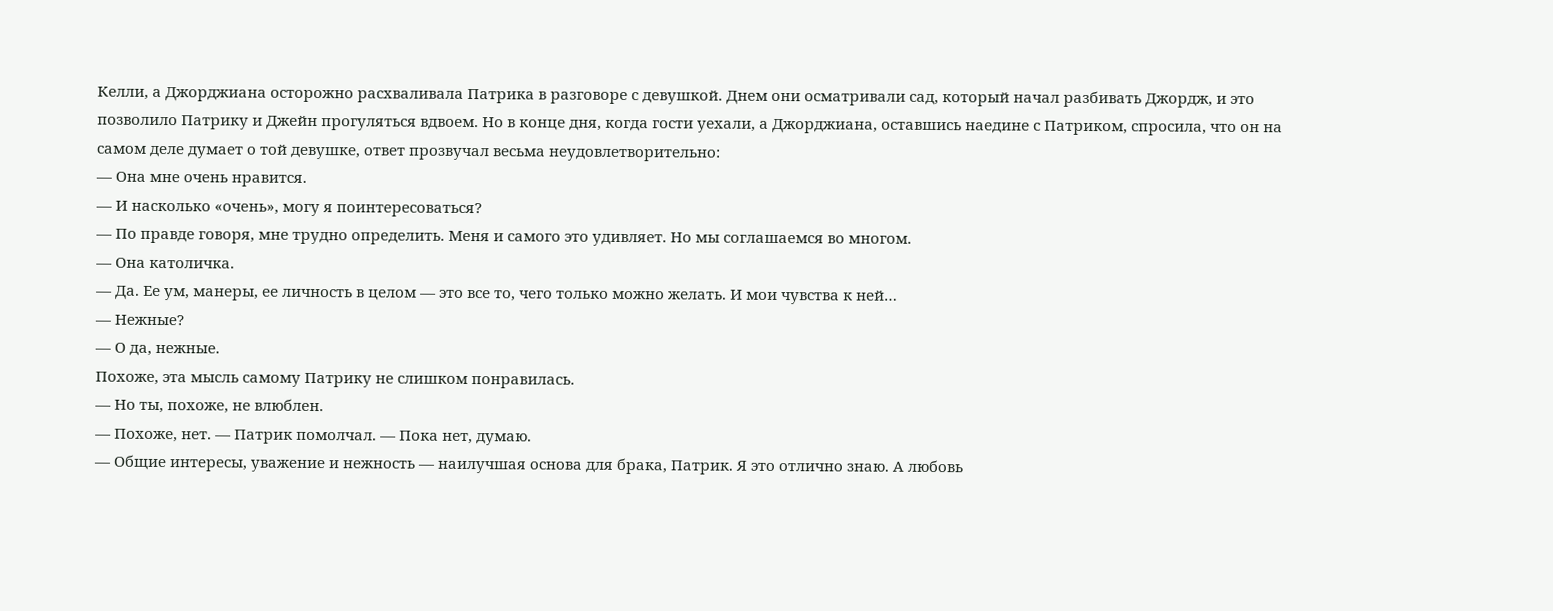Келли, а Джорджиана осторожно расхваливала Патрика в разговоре с девушкой. Днем они осматривали сад, который начал разбивать Джордж, и это позволило Патрику и Джейн прогуляться вдвоем. Но в конце дня, когда гости уехали, а Джорджиана, оставшись наедине с Патриком, спросила, что он на самом деле думает о той девушке, ответ прозвучал весьма неудовлетворительно:
— Она мне очень нравится.
— И насколько «очень», могу я поинтересоваться?
— По правде говоря, мне трудно определить. Меня и самого это удивляет. Но мы соглашаемся во многом.
— Она католичка.
— Да. Ее ум, манеры, ее личность в целом — это все то, чего только можно желать. И мои чувства к ней…
— Нежные?
— О да, нежные.
Похоже, эта мысль самому Патрику не слишком понравилась.
— Но ты, похоже, не влюблен.
— Похоже, нет. — Патрик помолчал. — Пока нет, думаю.
— Общие интересы, уважение и нежность — наилучшая основа для брака, Патрик. Я это отлично знаю. А любовь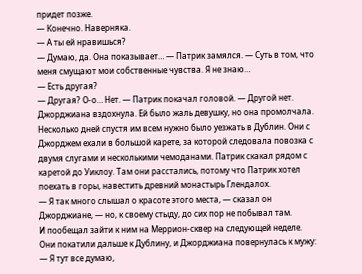придет позже.
— Конечно. Наверняка.
— А ты ей нравишься?
— Думаю, да. Она показывает… — Патрик замялся. — Суть в том, что меня смущают мои собственные чувства. Я не знаю…
— Есть другая?
— Другая? О-о… Нет. — Патрик покачал головой. — Другой нет.
Джорджиана вздохнула. Ей было жаль девушку, но она промолчала.
Несколько дней спустя им всем нужно было уезжать в Дублин. Они с Джорджем ехали в большой карете, за которой следовала повозка с двумя слугами и несколькими чемоданами. Патрик скакал рядом с каретой до Уиклоу. Там они расстались, потому что Патрик хотел поехать в горы, навестить древний монастырь Глендалох.
— Я так много слышал о красоте этого места, — сказал он Джорджиане, — но, к своему стыду, до сих пор не побывал там.
И пообещал зайти к ним на Меррион-сквер на следующей неделе.
Они покатили дальше к Дублину, и Джорджиана повернулась к мужу:
— Я тут все думаю,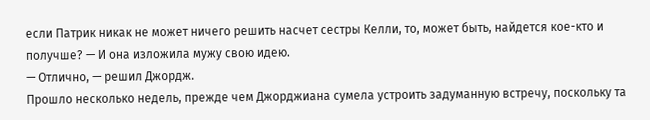если Патрик никак не может ничего решить насчет сестры Келли, то, может быть, найдется кое-кто и получше? — И она изложила мужу свою идею.
— Отлично, — решил Джордж.
Прошло несколько недель, прежде чем Джорджиана сумела устроить задуманную встречу, поскольку та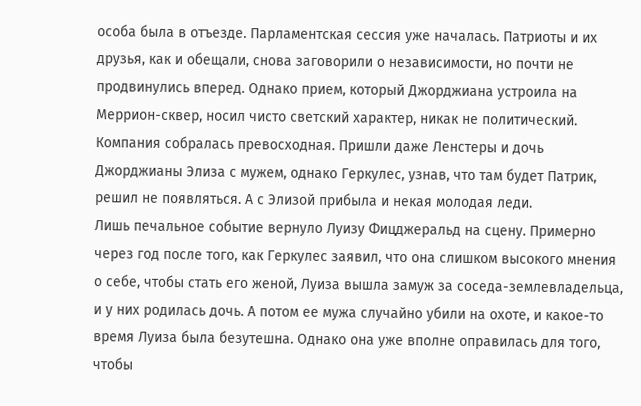особа была в отъезде. Парламентская сессия уже началась. Патриоты и их друзья, как и обещали, снова заговорили о независимости, но почти не продвинулись вперед. Однако прием, который Джорджиана устроила на Меррион-сквер, носил чисто светский характер, никак не политический. Компания собралась превосходная. Пришли даже Ленстеры и дочь Джорджианы Элиза с мужем, однако Геркулес, узнав, что там будет Патрик, решил не появляться. А с Элизой прибыла и некая молодая леди.
Лишь печальное событие вернуло Луизу Фицджеральд на сцену. Примерно через год после того, как Геркулес заявил, что она слишком высокого мнения о себе, чтобы стать его женой, Луиза вышла замуж за соседа-землевладельца, и у них родилась дочь. А потом ее мужа случайно убили на охоте, и какое-то время Луиза была безутешна. Однако она уже вполне оправилась для того, чтобы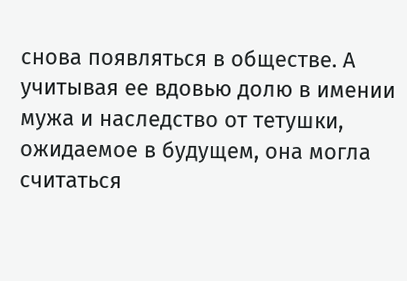снова появляться в обществе. А учитывая ее вдовью долю в имении мужа и наследство от тетушки, ожидаемое в будущем, она могла считаться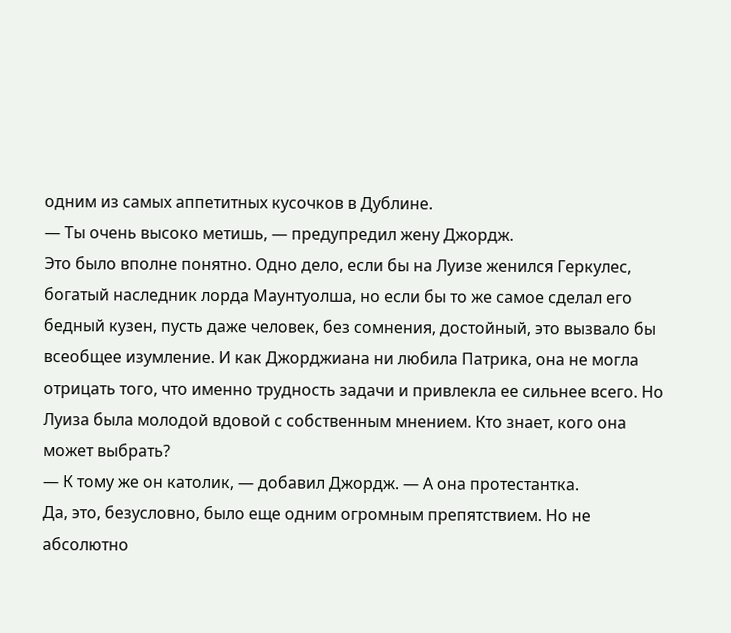одним из самых аппетитных кусочков в Дублине.
— Ты очень высоко метишь, — предупредил жену Джордж.
Это было вполне понятно. Одно дело, если бы на Луизе женился Геркулес, богатый наследник лорда Маунтуолша, но если бы то же самое сделал его бедный кузен, пусть даже человек, без сомнения, достойный, это вызвало бы всеобщее изумление. И как Джорджиана ни любила Патрика, она не могла отрицать того, что именно трудность задачи и привлекла ее сильнее всего. Но Луиза была молодой вдовой с собственным мнением. Кто знает, кого она может выбрать?
— К тому же он католик, — добавил Джордж. — А она протестантка.
Да, это, безусловно, было еще одним огромным препятствием. Но не абсолютно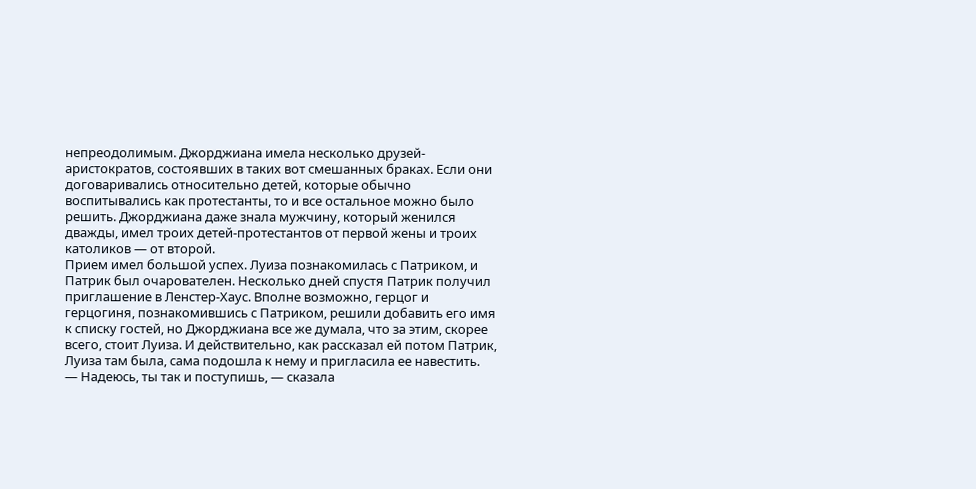непреодолимым. Джорджиана имела несколько друзей-аристократов, состоявших в таких вот смешанных браках. Если они договаривались относительно детей, которые обычно воспитывались как протестанты, то и все остальное можно было решить. Джорджиана даже знала мужчину, который женился дважды, имел троих детей-протестантов от первой жены и троих католиков — от второй.
Прием имел большой успех. Луиза познакомилась с Патриком, и Патрик был очарователен. Несколько дней спустя Патрик получил приглашение в Ленстер-Хаус. Вполне возможно, герцог и герцогиня, познакомившись с Патриком, решили добавить его имя к списку гостей, но Джорджиана все же думала, что за этим, скорее всего, стоит Луиза. И действительно, как рассказал ей потом Патрик, Луиза там была, сама подошла к нему и пригласила ее навестить.
— Надеюсь, ты так и поступишь, — сказала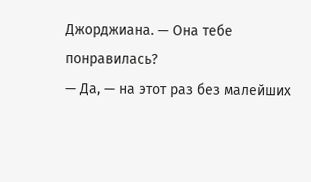Джорджиана. — Она тебе понравилась?
— Да, — на этот раз без малейших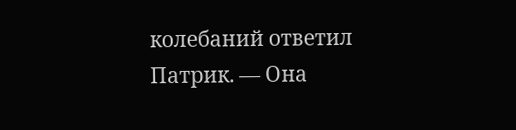колебаний ответил Патрик. — Она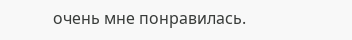очень мне понравилась.